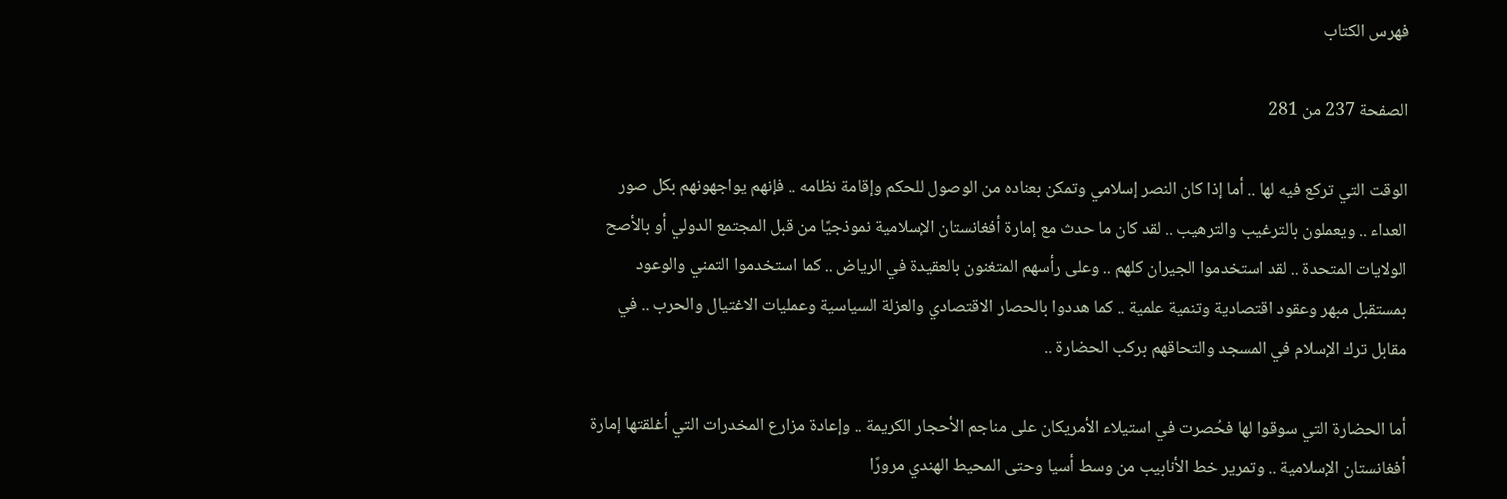فهرس الكتاب

الصفحة 237 من 281

الوقت التي تركع فيه لها .. أما إذا كان النصر إسلامي وتمكن بعناده من الوصول للحكم وإقامة نظامه .. فإنهم يواجهونهم بكل صور العداء .. ويعملون بالترغيب والترهيب .. لقد كان ما حدث مع إمارة أفغانستان الإسلامية نموذجيًا من قبل المجتمع الدولي أو بالأصح الولايات المتحدة .. لقد استخدموا الجيران كلهم .. وعلى رأسهم المتغنون بالعقيدة في الرياض .. كما استخدموا التمني والوعود بمستقبل مبهر وعقود اقتصادية وتنمية علمية .. كما هددوا بالحصار الاقتصادي والعزلة السياسية وعمليات الاغتيال والحرب .. في مقابل ترك الإسلام في المسجد والتحاقهم بركب الحضارة ..

أما الحضارة التي سوقوا لها فحُصرت في استيلاء الأمريكان على مناجم الأحجار الكريمة .. وإعادة مزارع المخدرات التي أغلقتها إمارة أفغانستان الإسلامية .. وتمرير خط الأنابيب من وسط أسيا وحتى المحيط الهندي مرورًا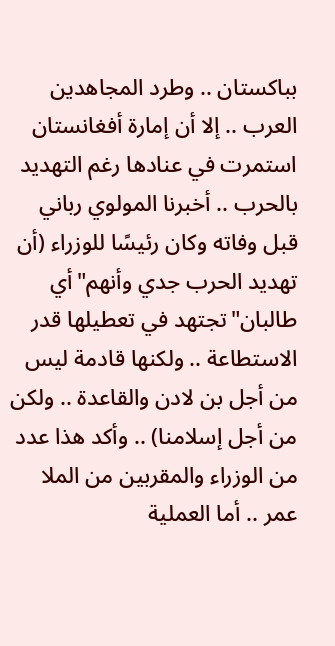بباكستان .. وطرد المجاهدين العرب .. إلا أن إمارة أفغانستان استمرت في عنادها رغم التهديد بالحرب .. أخبرنا المولوي رباني قبل وفاته وكان رئيسًا للوزراء (أن تهديد الحرب جدي وأنهم"أي طالبان"تجتهد في تعطيلها قدر الاستطاعة .. ولكنها قادمة ليس من أجل بن لادن والقاعدة .. ولكن من أجل إسلامنا) .. وأكد هذا عدد من الوزراء والمقربين من الملا عمر .. أما العملية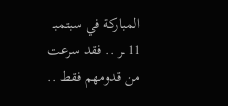المباركة في سبتمبـ 11 ـر .. فقد سرعت من قدومهم فقط ..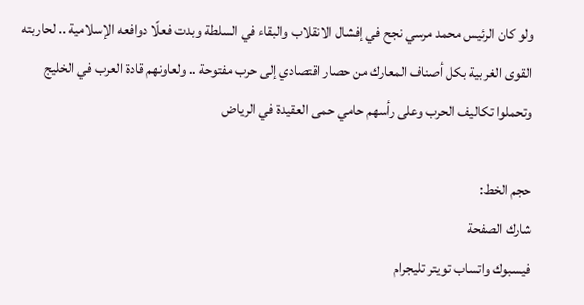ولو كان الرئيس محمد مرسي نجح في إفشال الانقلاب والبقاء في السلطة وبدت فعلًا دوافعه الإسلامية .. لحاربته القوى الغربية بكل أصناف المعارك من حصار اقتصادي إلى حرب مفتوحة .. ولعاونهم قادة العرب في الخليج وتحملوا تكاليف الحرب وعلى رأسهم حامي حمى العقيدة في الرياض

حجم الخط:
شارك الصفحة
فيسبوك واتساب تويتر تليجرام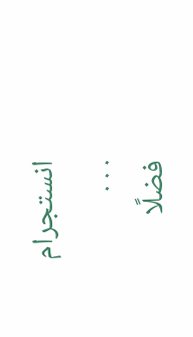انستجرام
. . .
فضلًا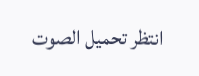انتظر تحميل الصوت